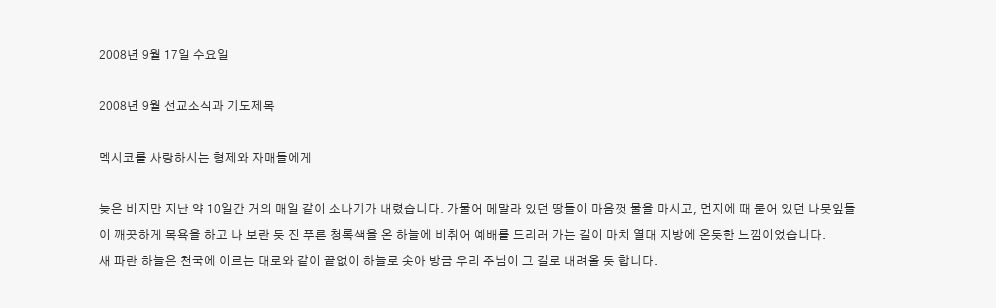2008년 9월 17일 수요일

2008년 9월 선교소식과 기도제목

멕시코를 사랑하시는 형제와 자매들에게

늦은 비지만 지난 약 10일간 거의 매일 같이 소나기가 내렸습니다. 가물어 메말라 있던 땅들이 마음껏 물을 마시고, 먼지에 때 묻어 있던 나뭇잎들이 깨끗하게 목욕을 하고 나 보란 듯 진 푸른 청록색을 온 하늘에 비취어 예배를 드리러 가는 길이 마치 열대 지방에 온듯한 느낌이었습니다.
새 파란 하늘은 천국에 이르는 대로와 같이 끝없이 하늘로 솟아 방금 우리 주님이 그 길로 내려올 듯 합니다.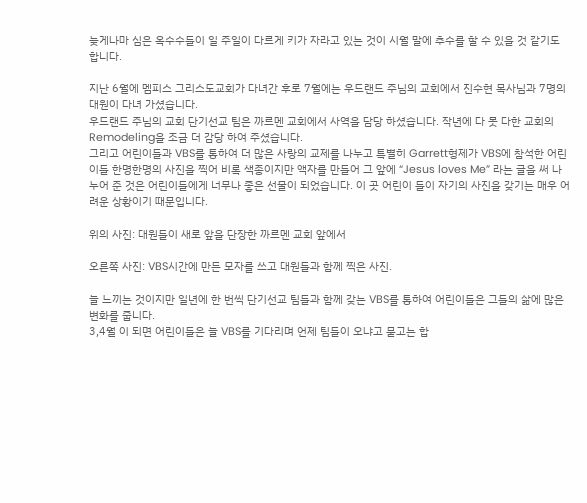늦게나마 심은 옥수수들이 일 주일이 다르게 키가 자라고 있는 것이 시월 말에 추수를 할 수 있을 것 같기도 합니다.

지난 6월에 멤피스 그리스도교회가 다녀간 후로 7월에는 우드랜드 주님의 교회에서 진수현 목사님과 7명의 대원이 다녀 가셨습니다.
우드랜드 주님의 교회 단기선교 팀은 까르멘 교회에서 사역을 담당 하셨습니다. 작년에 다 못 다한 교회의 Remodeling을 조금 더 감당 하여 주셨습니다.
그리고 어린이들과 VBS를 통하여 더 많은 사랑의 교제를 나누고 특별히 Garrett형제가 VBS에 참석한 어린이들 한명한명의 사진을 찍어 비록 색종이지만 액자를 만들어 그 앞에 “Jesus loves Me” 라는 글을 써 나누어 준 것은 어린이들에게 너무나 좋은 선물이 되었습니다. 이 곳 어린이 들이 자기의 사진을 갖기는 매우 어려운 상황이기 때문입니다.

위의 사진: 대원들이 새로 앞을 단장한 까르멘 교회 앞에서

오른쪽 사진: VBS시간에 만든 모자를 쓰고 대원들과 함께 찍은 사진.

늘 느끼는 것이지만 일년에 한 번씩 단기선교 팀들과 함께 갖는 VBS를 통하여 어린이들은 그들의 삶에 많은 변화를 줍니다.
3,4월 이 되면 어린이들은 늘 VBS를 기다리며 언제 팀들이 오냐고 묻고는 합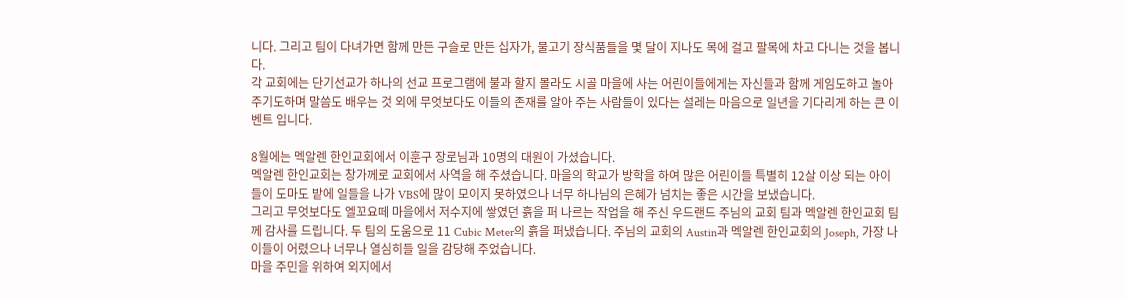니다. 그리고 팀이 다녀가면 함께 만든 구슬로 만든 십자가, 물고기 장식품들을 몇 달이 지나도 목에 걸고 팔목에 차고 다니는 것을 봅니다.
각 교회에는 단기선교가 하나의 선교 프로그램에 불과 할지 몰라도 시골 마을에 사는 어린이들에게는 자신들과 함께 게임도하고 놀아 주기도하며 말씀도 배우는 것 외에 무엇보다도 이들의 존재를 알아 주는 사람들이 있다는 설레는 마음으로 일년을 기다리게 하는 큰 이벤트 입니다.

8월에는 멕알렌 한인교회에서 이훈구 장로님과 10명의 대원이 가셨습니다.
멕알렌 한인교회는 창가께로 교회에서 사역을 해 주셨습니다. 마을의 학교가 방학을 하여 많은 어린이들 특별히 12살 이상 되는 아이들이 도마도 밭에 일들을 나가 VBS에 많이 모이지 못하였으나 너무 하나님의 은혜가 넘치는 좋은 시간을 보냈습니다.
그리고 무엇보다도 엘꼬요떼 마을에서 저수지에 쌓였던 흙을 퍼 나르는 작업을 해 주신 우드랜드 주님의 교회 팀과 멕알렌 한인교회 팀께 감사를 드립니다. 두 팀의 도움으로 11 Cubic Meter의 흙을 퍼냈습니다. 주님의 교회의 Austin과 멕알렌 한인교회의 Joseph, 가장 나이들이 어렸으나 너무나 열심히들 일을 감당해 주었습니다.
마을 주민을 위하여 외지에서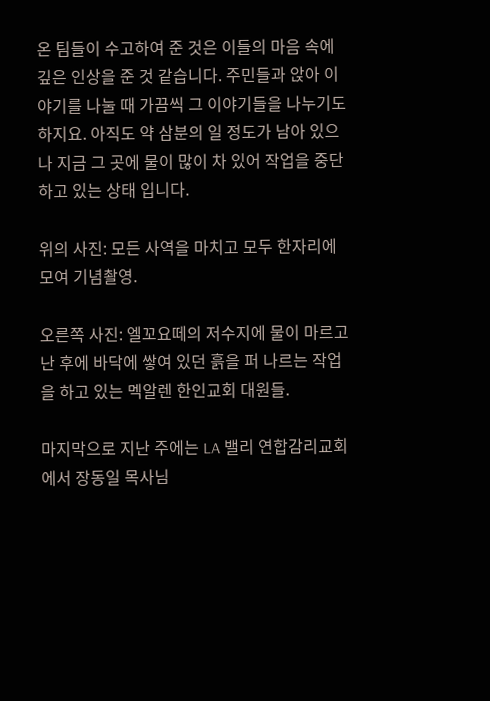온 팀들이 수고하여 준 것은 이들의 마음 속에 깊은 인상을 준 것 같습니다. 주민들과 앉아 이야기를 나눌 때 가끔씩 그 이야기들을 나누기도 하지요. 아직도 약 삼분의 일 정도가 남아 있으나 지금 그 곳에 물이 많이 차 있어 작업을 중단하고 있는 상태 입니다.

위의 사진: 모든 사역을 마치고 모두 한자리에 모여 기념촬영.

오른쪽 사진: 엘꼬요떼의 저수지에 물이 마르고 난 후에 바닥에 쌓여 있던 흙을 퍼 나르는 작업을 하고 있는 멕알렌 한인교회 대원들.

마지막으로 지난 주에는 LA 밸리 연합감리교회에서 장동일 목사님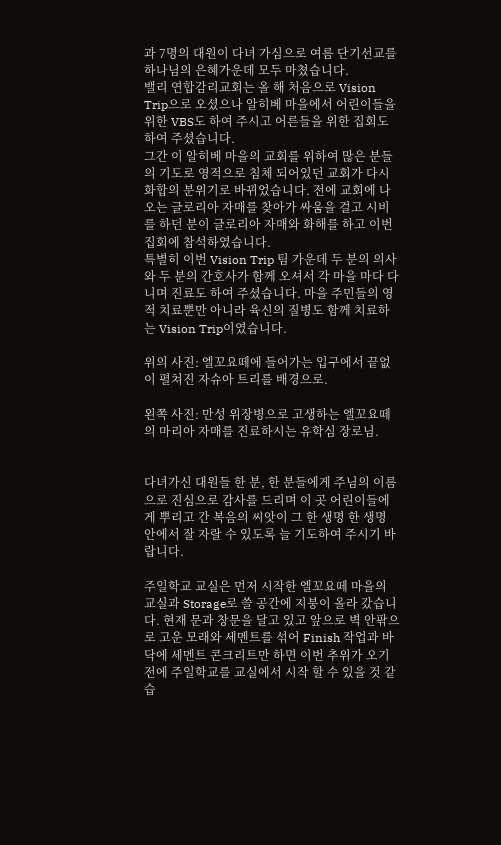과 7명의 대원이 다녀 가심으로 여름 단기선교를 하나님의 은혜가운데 모두 마쳤습니다.
밸리 연합감리교회는 올 해 처음으로 Vision Trip으로 오셨으나 알히베 마을에서 어린이들을 위한 VBS도 하여 주시고 어른들을 위한 집회도 하여 주셨습니다.
그간 이 알히베 마을의 교회를 위하여 많은 분들의 기도로 영적으로 침체 되어있던 교회가 다시 화합의 분위기로 바뀌었습니다. 전에 교회에 나오는 글로리아 자매를 찾아가 싸움을 걸고 시비를 하던 분이 글로리아 자매와 화해를 하고 이번 집회에 참석하였습니다.
특별히 이번 Vision Trip 팀 가운데 두 분의 의사 와 두 분의 간호사가 함께 오셔서 각 마을 마다 다니며 진료도 하여 주셨습니다. 마을 주민들의 영적 치료뿐만 아니라 육신의 질병도 함께 치료하는 Vision Trip이였습니다.

위의 사진: 엘꼬요떼에 들어가는 입구에서 끝없이 펼쳐진 자슈아 트리를 배경으로.

왼쪽 사진: 만성 위장병으로 고생하는 엘꼬요떼의 마리아 자매를 진료하시는 유학심 장로님.


다녀가신 대원들 한 분, 한 분들에게 주님의 이름으로 진심으로 감사를 드리며 이 곳 어린이들에게 뿌리고 간 복음의 씨앗이 그 한 생명 한 생명 안에서 잘 자랄 수 있도록 늘 기도하여 주시기 바랍니다.

주일학교 교실은 먼저 시작한 엘꼬요떼 마을의 교실과 Storage로 쓸 공간에 지붕이 올라 갔습니다. 현재 문과 창문을 달고 있고 앞으로 벽 안팎으로 고운 모래와 세멘트를 섞어 Finish 작업과 바닥에 세멘트 콘크리트만 하면 이번 추위가 오기 전에 주일학교를 교실에서 시작 할 수 있을 것 같습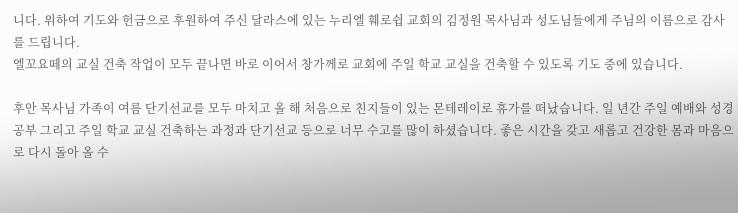니다. 위하여 기도와 헌금으로 후원하여 주신 달라스에 있는 누리엘 훼로쉽 교회의 김정원 목사님과 성도님들에게 주님의 이름으로 감사를 드립니다.
엘꼬요떼의 교실 건축 작업이 모두 끝나면 바로 이어서 창가께로 교회에 주일 학교 교실을 건축할 수 있도록 기도 중에 있습니다.

후안 목사님 가족이 여름 단기선교를 모두 마치고 올 해 처음으로 친지들이 있는 몬테레이로 휴가를 떠났습니다. 일 년간 주일 예배와 성경 공부 그리고 주일 학교 교실 건축하는 과정과 단기선교 등으로 너무 수고를 많이 하셨습니다. 좋은 시간을 갖고 새롭고 건강한 몸과 마음으로 다시 돌아 올 수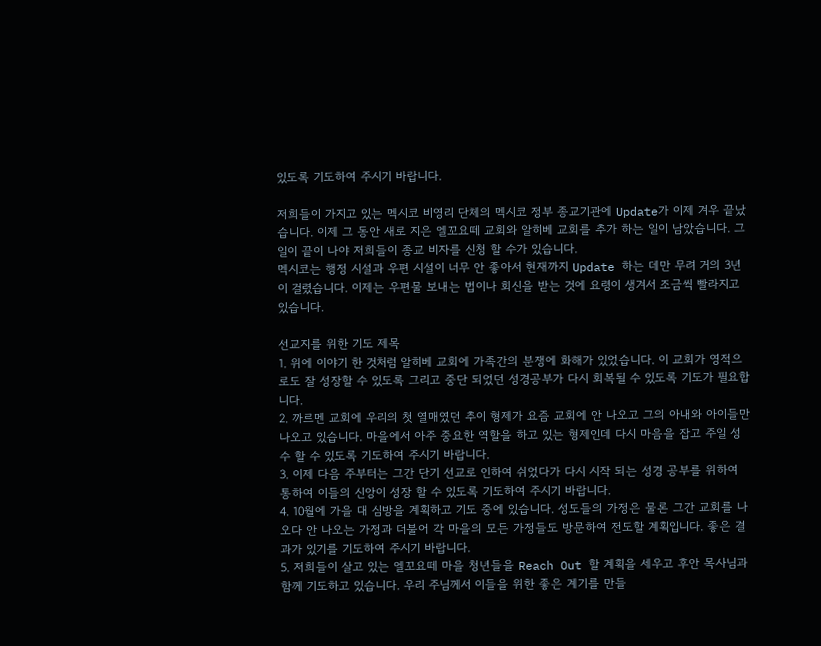있도록 기도하여 주시기 바랍니다.

저희들이 가지고 있는 멕시코 비영리 단체의 멕시코 정부 종교기관에 Update가 이제 겨우 끝났습니다. 이제 그 동안 새로 지은 엘꼬요떼 교회와 알히베 교회를 추가 하는 일이 남았습니다. 그 일이 끝이 나야 저희들이 종교 비자를 신청 할 수가 있습니다.
멕시코는 행정 시설과 우편 시설이 너무 안 좋아서 현재까지 Update 하는 데만 무려 거의 3년이 걸렸습니다. 이제는 우편물 보내는 법이나 회신을 받는 것에 요령이 생겨서 조금씩 빨라지고 있습니다.

선교지를 위한 기도 제목
1. 위에 이야기 한 것처럼 알히베 교회에 가족간의 분쟁에 화해가 있었습니다. 이 교회가 영적으로도 잘 성장할 수 있도록 그리고 중단 되었던 성경공부가 다시 회복될 수 있도록 기도가 필요합니다.
2. 까르멘 교회에 우리의 첫 열매였던 추이 형제가 요즘 교회에 안 나오고 그의 아내와 아이들만 나오고 있습니다. 마을에서 아주 중요한 역할을 하고 있는 형제인데 다시 마음을 잡고 주일 성수 할 수 있도록 기도하여 주시기 바랍니다.
3. 이제 다음 주부터는 그간 단기 선교로 인하여 쉬었다가 다시 시작 되는 성경 공부를 위하여 통하여 이들의 신앙이 성장 할 수 있도록 기도하여 주시기 바랍니다.
4. 10월에 가을 대 심방을 계획하고 기도 중에 있습니다. 성도들의 가정은 물론 그간 교회를 나오다 안 나오는 가정과 더불어 각 마을의 모든 가정들도 방문하여 전도할 계획입니다. 좋은 결과가 있기를 기도하여 주시기 바랍니다.
5. 저희들이 살고 있는 엘꼬요떼 마을 청년들을 Reach Out 할 계획을 세우고 후안 목사님과 함께 기도하고 있습니다. 우리 주님께서 이들을 위한 좋은 계기를 만들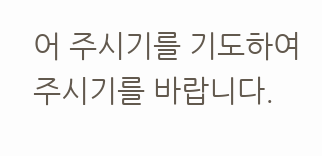어 주시기를 기도하여 주시기를 바랍니다.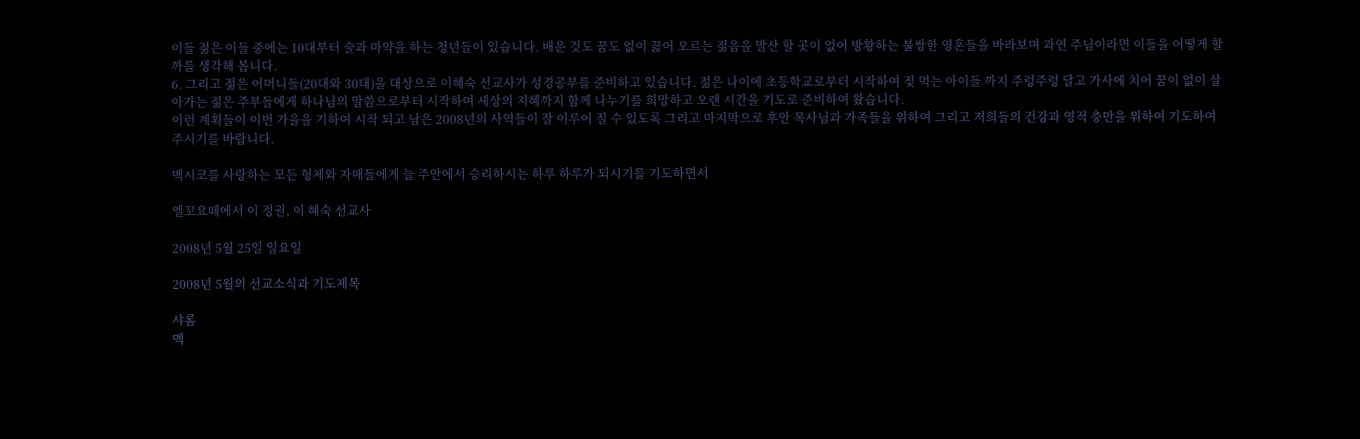이들 젊은 이들 중에는 10대부터 술과 마약을 하는 청년들이 있습니다. 배운 것도 꿈도 없이 끓어 오르는 젊음을 발산 할 곳이 없어 방황하는 불쌍한 영혼들을 바라보며 과연 주님이라면 이들을 어떻게 할까를 생각해 봅니다.
6. 그리고 젊은 어머니들(20대와 30대)을 대상으로 이혜숙 선교사가 성경공부를 준비하고 있습니다. 젊은 나이에 초등학교로부터 시작하여 젖 먹는 아이들 까지 주렁주렁 달고 가사에 치어 꿈이 없이 살아가는 젊은 주부들에게 하나님의 말씀으로부터 시작하여 세상의 지혜까지 함께 나누기를 희망하고 오랜 시간을 기도로 준비하여 왔습니다.
이런 계획들이 이번 가을을 기하여 시작 되고 남은 2008년의 사역들이 잘 이루어 질 수 있도록 그리고 마지막으로 후안 목사님과 가족들을 위하여 그리고 저희들의 건강과 영적 충만을 위하여 기도하여 주시기를 바랍니다.

멕시코를 사랑하는 모든 형제와 자매들에게 늘 주안에서 승리하시는 하루 하루가 되시기를 기도하면서

엘꼬요떼에서 이 정권, 이 혜숙 선교사

2008년 5월 25일 일요일

2008년 5월의 선교소식과 기도제목

샤롬
멕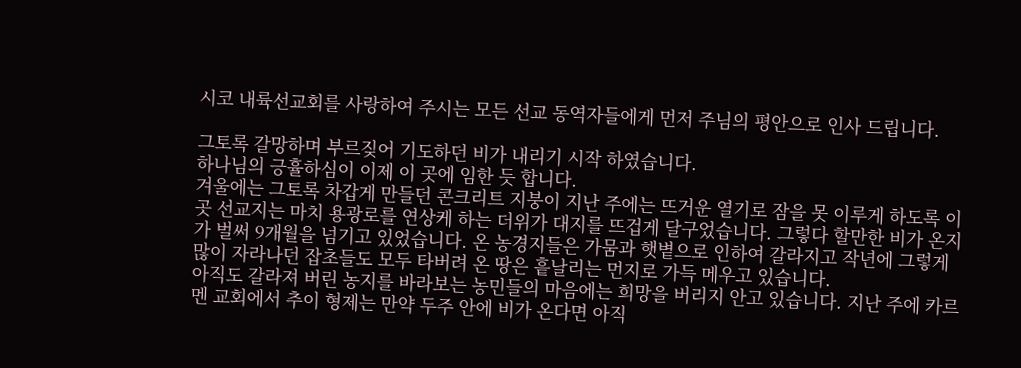시코 내륙선교회를 사랑하여 주시는 모든 선교 동역자들에게 먼저 주님의 평안으로 인사 드립니다.

그토록 갈망하며 부르짖어 기도하던 비가 내리기 시작 하였습니다.
하나님의 긍휼하심이 이제 이 곳에 임한 듯 합니다.
겨울에는 그토록 차갑게 만들던 콘크리트 지붕이 지난 주에는 뜨거운 열기로 잠을 못 이루게 하도록 이 곳 선교지는 마치 용광로를 연상케 하는 더위가 대지를 뜨겁게 달구었습니다. 그렇다 할만한 비가 온지가 벌써 9개월을 넘기고 있었습니다. 온 농경지들은 가뭄과 햇볕으로 인하여 갈라지고 작년에 그렇게 많이 자라나던 잡초들도 모두 타버려 온 땅은 흩날리는 먼지로 가득 메우고 있습니다.
아직도 갈라져 버린 농지를 바라보는 농민들의 마음에는 희망을 버리지 안고 있습니다. 지난 주에 카르멘 교회에서 추이 형제는 만약 두주 안에 비가 온다면 아직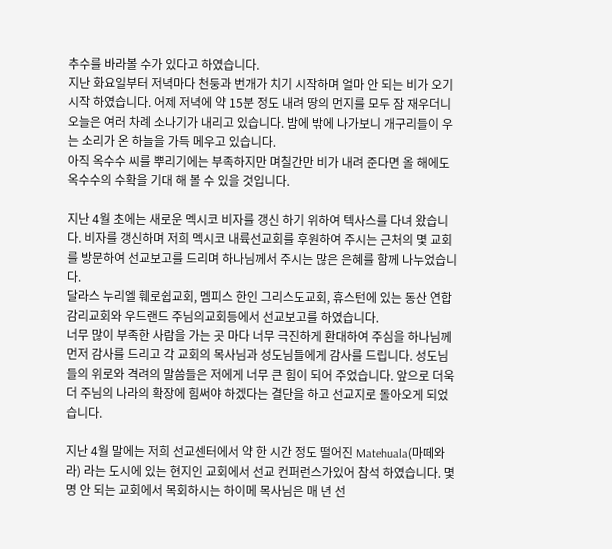추수를 바라볼 수가 있다고 하였습니다.
지난 화요일부터 저녁마다 천둥과 번개가 치기 시작하며 얼마 안 되는 비가 오기 시작 하였습니다. 어제 저녁에 약 15분 정도 내려 땅의 먼지를 모두 잠 재우더니 오늘은 여러 차례 소나기가 내리고 있습니다. 밤에 밖에 나가보니 개구리들이 우는 소리가 온 하늘을 가득 메우고 있습니다.
아직 옥수수 씨를 뿌리기에는 부족하지만 며칠간만 비가 내려 준다면 올 해에도 옥수수의 수확을 기대 해 볼 수 있을 것입니다.

지난 4월 초에는 새로운 멕시코 비자를 갱신 하기 위하여 텍사스를 다녀 왔습니다. 비자를 갱신하며 저희 멕시코 내륙선교회를 후원하여 주시는 근처의 몇 교회를 방문하여 선교보고를 드리며 하나님께서 주시는 많은 은혜를 함께 나누었습니다.
달라스 누리엘 훼로쉽교회, 멤피스 한인 그리스도교회, 휴스턴에 있는 동산 연합 감리교회와 우드랜드 주님의교회등에서 선교보고를 하였습니다.
너무 많이 부족한 사람을 가는 곳 마다 너무 극진하게 환대하여 주심을 하나님께 먼저 감사를 드리고 각 교회의 목사님과 성도님들에게 감사를 드립니다. 성도님들의 위로와 격려의 말씀들은 저에게 너무 큰 힘이 되어 주었습니다. 앞으로 더욱 더 주님의 나라의 확장에 힘써야 하겠다는 결단을 하고 선교지로 돌아오게 되었습니다.

지난 4월 말에는 저희 선교센터에서 약 한 시간 정도 떨어진 Matehuala(마떼와라) 라는 도시에 있는 현지인 교회에서 선교 컨퍼런스가있어 참석 하였습니다. 몇 명 안 되는 교회에서 목회하시는 하이메 목사님은 매 년 선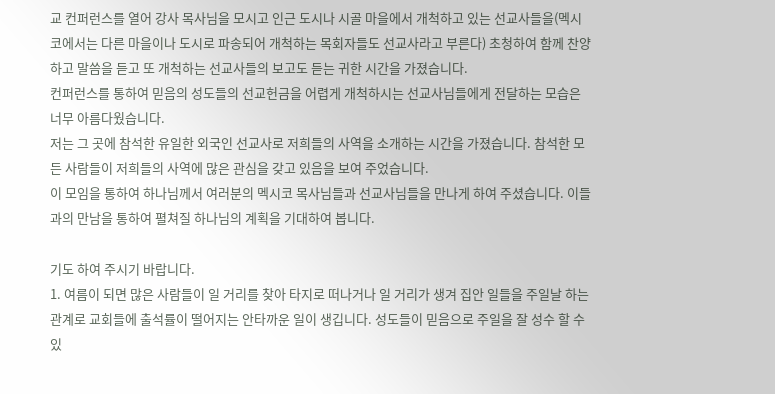교 컨퍼런스를 열어 강사 목사님을 모시고 인근 도시나 시골 마을에서 개척하고 있는 선교사들을(멕시코에서는 다른 마을이나 도시로 파송되어 개척하는 목회자들도 선교사라고 부른다) 초청하여 함께 찬양하고 말씀을 듣고 또 개척하는 선교사들의 보고도 듣는 귀한 시간을 가졌습니다.
컨퍼런스를 통하여 믿음의 성도들의 선교헌금을 어렵게 개척하시는 선교사님들에게 전달하는 모습은 너무 아름다웠습니다.
저는 그 곳에 참석한 유일한 외국인 선교사로 저희들의 사역을 소개하는 시간을 가졌습니다. 참석한 모든 사람들이 저희들의 사역에 많은 관심을 갖고 있음을 보여 주었습니다.
이 모임을 통하여 하나님께서 여러분의 멕시코 목사님들과 선교사님들을 만나게 하여 주셨습니다. 이들과의 만남을 통하여 펼쳐질 하나님의 계획을 기대하여 봅니다.

기도 하여 주시기 바랍니다.
1. 여름이 되면 많은 사람들이 일 거리를 찾아 타지로 떠나거나 일 거리가 생겨 집안 일들을 주일날 하는 관계로 교회들에 출석률이 떨어지는 안타까운 일이 생깁니다. 성도들이 믿음으로 주일을 잘 성수 할 수 있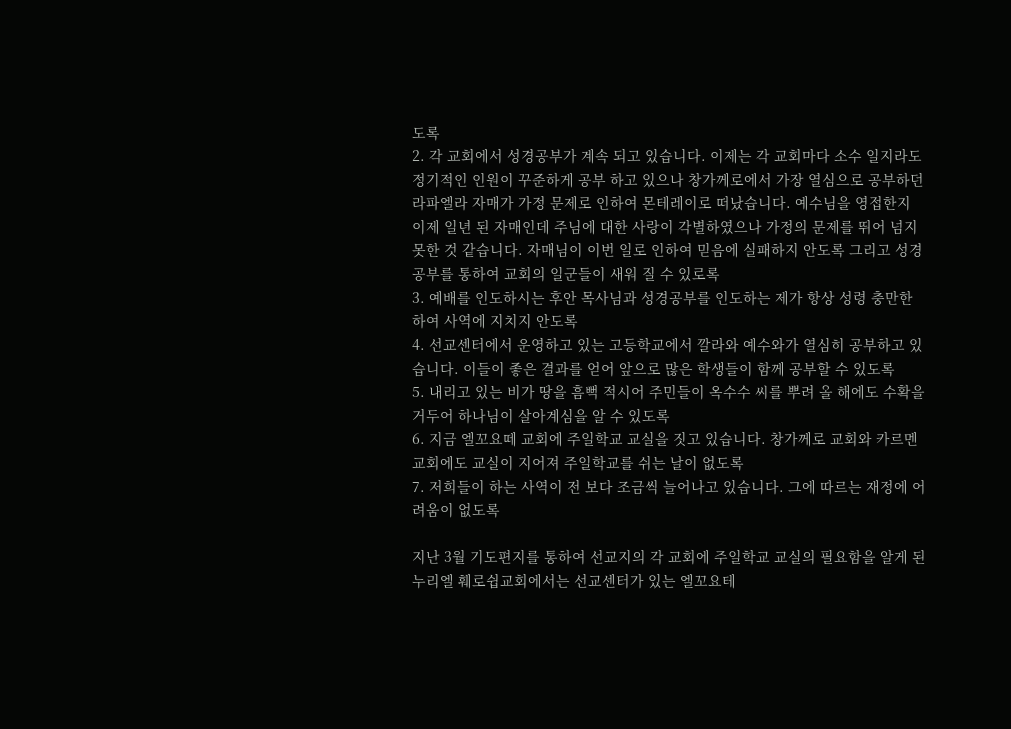도록
2. 각 교회에서 성경공부가 계속 되고 있습니다. 이제는 각 교회마다 소수 일지라도 정기적인 인원이 꾸준하게 공부 하고 있으나 창가께로에서 가장 열심으로 공부하던 라파엘라 자매가 가정 문제로 인하여 몬테레이로 떠났습니다. 예수님을 영접한지 이제 일년 된 자매인데 주님에 대한 사랑이 각별하였으나 가정의 문제를 뛰어 넘지 못한 것 같습니다. 자매님이 이번 일로 인하여 믿음에 실패하지 안도록 그리고 성경공부를 통하여 교회의 일군들이 새워 질 수 있로록
3. 예배를 인도하시는 후안 목사님과 성경공부를 인도하는 제가 항상 성령 충만한 하여 사역에 지치지 안도록
4. 선교센터에서 운영하고 있는 고등학교에서 깔라와 예수와가 열심히 공부하고 있습니다. 이들이 좋은 결과를 얻어 앞으로 많은 학생들이 함께 공부할 수 있도록
5. 내리고 있는 비가 땅을 흠뻑 적시어 주민들이 옥수수 씨를 뿌려 올 해에도 수확을 거두어 하나님이 살아계심을 알 수 있도록
6. 지금 엘꼬요떼 교회에 주일학교 교실을 짓고 있습니다. 창가께로 교회와 카르멘 교회에도 교실이 지어져 주일학교를 쉬는 날이 없도록
7. 저희들이 하는 사역이 전 보다 조금씩 늘어나고 있습니다. 그에 따르는 재정에 어려움이 없도록

지난 3월 기도편지를 통하여 선교지의 각 교회에 주일학교 교실의 필요함을 알게 된 누리엘 훼로쉽교회에서는 선교센터가 있는 엘꼬요테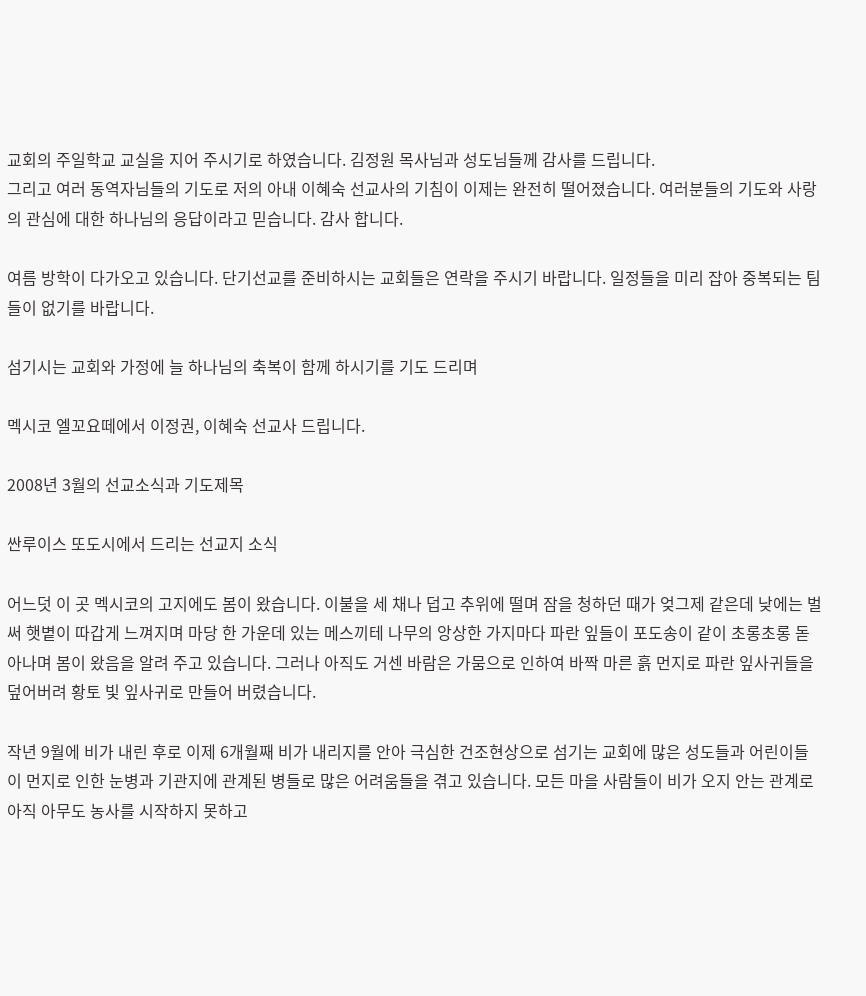교회의 주일학교 교실을 지어 주시기로 하였습니다. 김정원 목사님과 성도님들께 감사를 드립니다.
그리고 여러 동역자님들의 기도로 저의 아내 이혜숙 선교사의 기침이 이제는 완전히 떨어졌습니다. 여러분들의 기도와 사랑의 관심에 대한 하나님의 응답이라고 믿습니다. 감사 합니다.

여름 방학이 다가오고 있습니다. 단기선교를 준비하시는 교회들은 연락을 주시기 바랍니다. 일정들을 미리 잡아 중복되는 팀들이 없기를 바랍니다.

섬기시는 교회와 가정에 늘 하나님의 축복이 함께 하시기를 기도 드리며

멕시코 엘꼬요떼에서 이정권, 이혜숙 선교사 드립니다.

2008년 3월의 선교소식과 기도제목

싼루이스 또도시에서 드리는 선교지 소식

어느덧 이 곳 멕시코의 고지에도 봄이 왔습니다. 이불을 세 채나 덥고 추위에 떨며 잠을 청하던 때가 엊그제 같은데 낮에는 벌써 햇볕이 따갑게 느껴지며 마당 한 가운데 있는 메스끼테 나무의 앙상한 가지마다 파란 잎들이 포도송이 같이 초롱초롱 돋아나며 봄이 왔음을 알려 주고 있습니다. 그러나 아직도 거센 바람은 가뭄으로 인하여 바짝 마른 흙 먼지로 파란 잎사귀들을 덮어버려 황토 빛 잎사귀로 만들어 버렸습니다.

작년 9월에 비가 내린 후로 이제 6개월째 비가 내리지를 안아 극심한 건조현상으로 섬기는 교회에 많은 성도들과 어린이들이 먼지로 인한 눈병과 기관지에 관계된 병들로 많은 어려움들을 겪고 있습니다. 모든 마을 사람들이 비가 오지 안는 관계로 아직 아무도 농사를 시작하지 못하고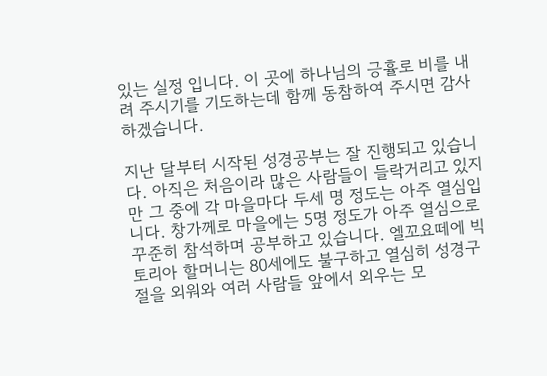있는 실정 입니다. 이 곳에 하나님의 긍휼로 비를 내려 주시기를 기도하는데 함께 동참하여 주시면 감사 하겠습니다.

지난 달부터 시작된 성경공부는 잘 진행되고 있습니다. 아직은 처음이라 많은 사람들이 들락거리고 있지만 그 중에 각 마을마다 두세 명 정도는 아주 열심입니다. 창가께로 마을에는 5명 정도가 아주 열심으로 꾸준히 참석하며 공부하고 있습니다. 엘꼬요떼에 빅토리아 할머니는 80세에도 불구하고 열심히 성경구절을 외워와 여러 사람들 앞에서 외우는 모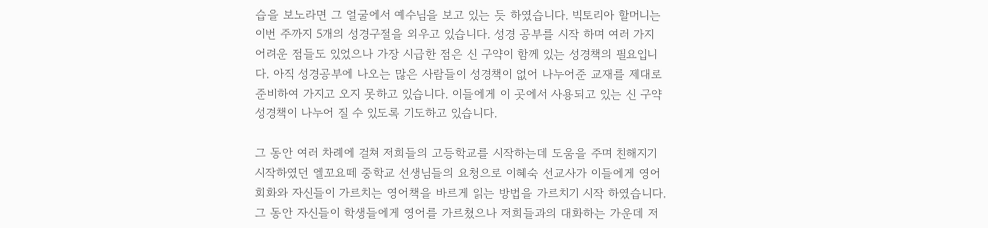습을 보노라면 그 얼굴에서 예수님을 보고 있는 듯 하였습니다. 빅토리아 할머니는 이번 주까지 5개의 성경구절을 외우고 있습니다. 성경 공부를 시작 하며 여러 가지 어려운 점들도 있었으나 가장 시급한 점은 신 구약이 함께 있는 성경책의 필요입니다. 아직 성경공부에 나오는 많은 사람들이 성경책이 없어 나누어준 교재를 제대로 준비하여 가지고 오지 못하고 있습니다. 이들에게 이 곳에서 사용되고 있는 신 구약성경책이 나누어 질 수 있도록 기도하고 있습니다.

그 동안 여러 차례에 걸쳐 저희들의 고등학교를 시작하는데 도움을 주며 친해지기 시작하였던 엘꼬요떼 중학교 선생님들의 요청으로 이혜숙 선교사가 이들에게 영어 회화와 자신들이 가르치는 영어책을 바르게 읽는 방법을 가르치기 시작 하였습니다. 그 동안 자신들이 학생들에게 영어를 가르쳤으나 저희들과의 대화하는 가운데 저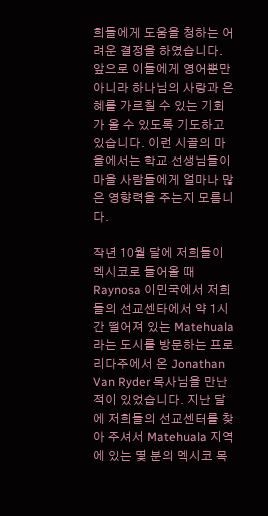희들에게 도움을 청하는 어려운 결정을 하였습니다. 앞으로 이들에게 영어뿐만 아니라 하나님의 사랑과 은혜를 가르칠 수 있는 기회가 올 수 있도록 기도하고 있습니다. 이런 시골의 마을에서는 학교 선생님들이 마을 사람들에게 얼마나 많은 영향력을 주는지 모름니다.

작년 10월 달에 저희들이 멕시코로 들어올 때 Raynosa 이민국에서 저희들의 선교센타에서 약 1시간 떨어져 있는 Matehuala라는 도시를 방문하는 프로리다주에서 온 Jonathan Van Ryder 목사님을 만난 적이 있었습니다. 지난 달에 저희들의 선교센터를 찾아 주셔서 Matehuala 지역에 있는 몇 분의 멕시코 목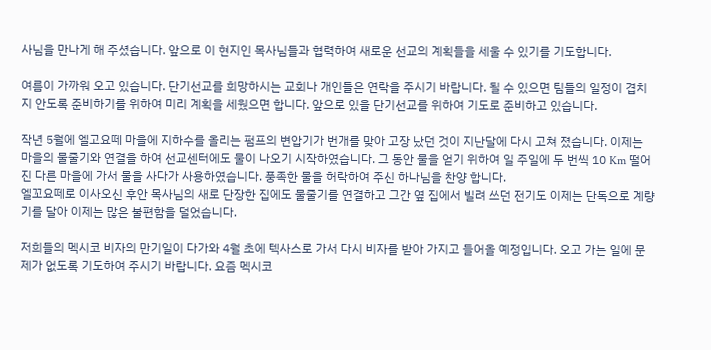사님을 만나게 해 주셨습니다. 앞으로 이 현지인 목사님들과 협력하여 새로운 선교의 계획들을 세울 수 있기를 기도합니다.

여름이 가까워 오고 있습니다. 단기선교를 희망하시는 교회나 개인들은 연락을 주시기 바랍니다. 될 수 있으면 팀들의 일정이 겹치지 안도록 준비하기를 위하여 미리 계획을 세웠으면 합니다. 앞으로 있을 단기선교를 위하여 기도로 준비하고 있습니다.

작년 5월에 엘고요떼 마을에 지하수를 올리는 펌프의 변압기가 번개를 맞아 고장 났던 것이 지난달에 다시 고쳐 졌습니다. 이제는 마을의 물줄기와 연결을 하여 선교센터에도 물이 나오기 시작하였습니다. 그 동안 물을 얻기 위하여 일 주일에 두 번씩 10 Km 떨어진 다른 마을에 가서 물을 사다가 사용하였습니다. 풍족한 물을 허락하여 주신 하나님을 찬양 합니다.
엘꼬요떼로 이사오신 후안 목사님의 새로 단장한 집에도 물줄기를 연결하고 그간 옆 집에서 빌려 쓰던 전기도 이제는 단독으로 계량기를 달아 이제는 많은 불편함을 덜었습니다.

저희들의 멕시코 비자의 만기일이 다가와 4월 초에 텍사스로 가서 다시 비자를 받아 가지고 들어올 예정입니다. 오고 가는 일에 문제가 없도록 기도하여 주시기 바랍니다. 요즘 멕시코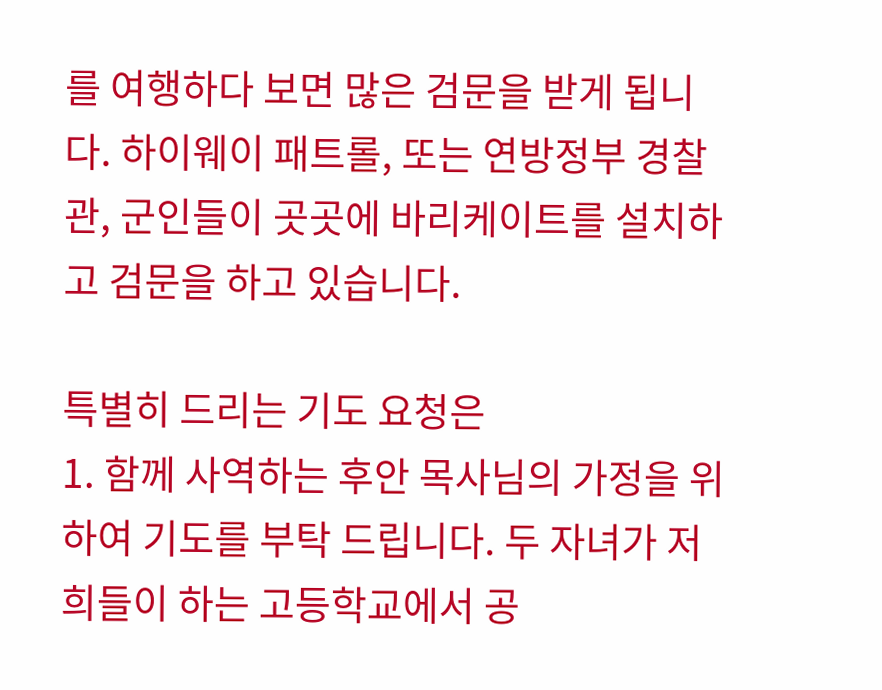를 여행하다 보면 많은 검문을 받게 됩니다. 하이웨이 패트롤, 또는 연방정부 경찰관, 군인들이 곳곳에 바리케이트를 설치하고 검문을 하고 있습니다.

특별히 드리는 기도 요청은
1. 함께 사역하는 후안 목사님의 가정을 위하여 기도를 부탁 드립니다. 두 자녀가 저희들이 하는 고등학교에서 공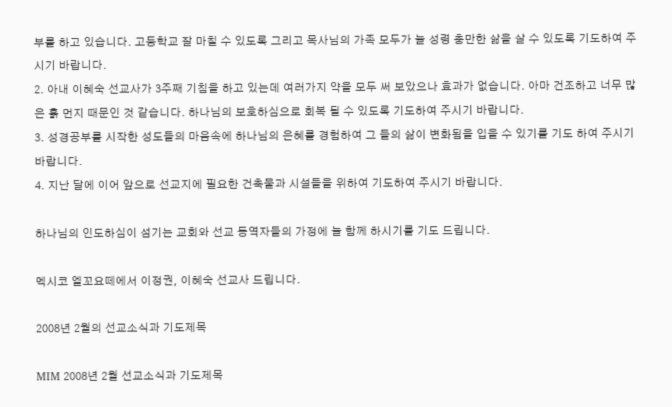부를 하고 있습니다. 고등학교 잘 마칠 수 있도록 그리고 목사님의 가족 모두가 늘 성령 충만한 삶을 살 수 있도록 기도하여 주시기 바랍니다.
2. 아내 이혜숙 선교사가 3주째 기침을 하고 있는데 여러가지 약을 모두 써 보았으나 효과가 없습니다. 아마 건조하고 너무 많은 흙 먼지 때문인 것 같습니다. 하나님의 보호하심으로 회복 될 수 있도록 기도하여 주시기 바랍니다.
3. 성경공부를 시작한 성도들의 마음속에 하나님의 은혜를 경험하여 그 들의 삶이 변화됨을 입을 수 있기를 기도 하여 주시기 바랍니다.
4. 지난 달에 이어 앞으로 선교지에 필요한 건축물과 시설들을 위하여 기도하여 주시기 바랍니다.

하나님의 인도하심이 섬기는 교회와 선교 동역자들의 가정에 늘 함께 하시기를 기도 드립니다.

멕시코 엘꼬요떼에서 이정권, 이혜숙 선교사 드립니다.

2008년 2월의 선교소식과 기도제목

MIM 2008년 2월 선교소식과 기도제목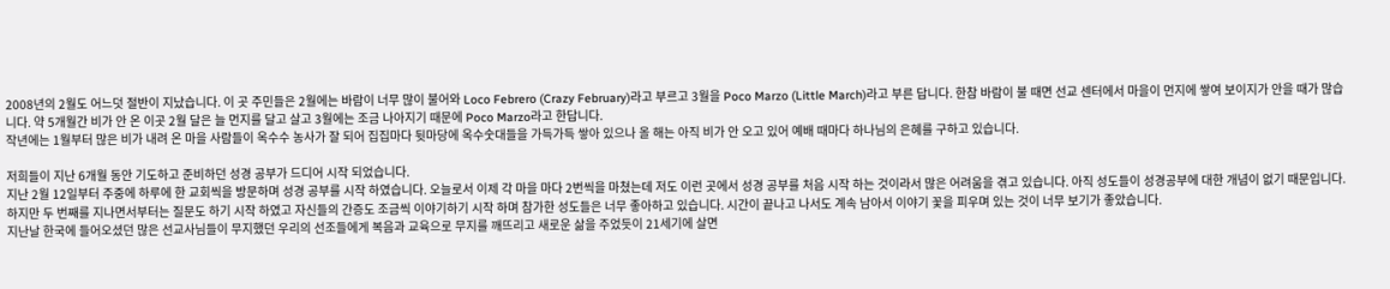2008년의 2월도 어느덧 절반이 지났습니다. 이 곳 주민들은 2월에는 바람이 너무 많이 불어와 Loco Febrero (Crazy February)라고 부르고 3월을 Poco Marzo (Little March)라고 부른 답니다. 한참 바람이 불 때면 선교 센터에서 마을이 먼지에 쌓여 보이지가 안을 때가 많습니다. 약 5개월간 비가 안 온 이곳 2월 달은 늘 먼지를 달고 살고 3월에는 조금 나아지기 때문에 Poco Marzo라고 한답니다.
작년에는 1월부터 많은 비가 내려 온 마을 사람들이 옥수수 농사가 잘 되어 집집마다 뒷마당에 옥수숫대들을 가득가득 쌓아 있으나 올 해는 아직 비가 안 오고 있어 예배 때마다 하나님의 은혜를 구하고 있습니다.

저희들이 지난 6개월 동안 기도하고 준비하던 성경 공부가 드디어 시작 되었습니다.
지난 2월 12일부터 주중에 하루에 한 교회씩을 방문하며 성경 공부를 시작 하였습니다. 오늘로서 이제 각 마을 마다 2번씩을 마쳤는데 저도 이런 곳에서 성경 공부를 처음 시작 하는 것이라서 많은 어려움을 겪고 있습니다. 아직 성도들이 성경공부에 대한 개념이 없기 때문입니다. 하지만 두 번째를 지나면서부터는 질문도 하기 시작 하였고 자신들의 간증도 조금씩 이야기하기 시작 하며 참가한 성도들은 너무 좋아하고 있습니다. 시간이 끝나고 나서도 계속 남아서 이야기 꽃을 피우며 있는 것이 너무 보기가 좋았습니다.
지난날 한국에 들어오셨던 많은 선교사님들이 무지했던 우리의 선조들에게 복음과 교육으로 무지를 깨뜨리고 새로운 삶을 주었듯이 21세기에 살면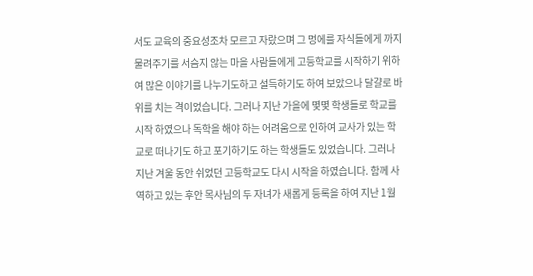서도 교육의 중요성조차 모르고 자랐으며 그 멍에를 자식들에게 까지 물려주기를 서슴지 않는 마을 사람들에게 고등학교를 시작하기 위하여 많은 이야기를 나누기도하고 설득하기도 하여 보았으나 달걀로 바위를 치는 격이었습니다. 그러나 지난 가을에 몇몇 학생들로 학교를 시작 하였으나 독학을 해야 하는 어려움으로 인하여 교사가 있는 학교로 떠나기도 하고 포기하기도 하는 학생들도 있었습니다. 그러나 지난 겨울 동안 쉬었던 고등학교도 다시 시작을 하였습니다. 함께 사역하고 있는 후안 목사님의 두 자녀가 새롭게 등록을 하여 지난 1월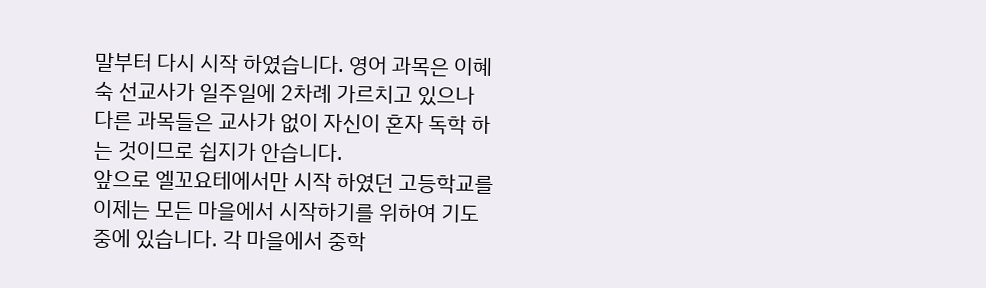말부터 다시 시작 하였습니다. 영어 과목은 이혜숙 선교사가 일주일에 2차례 가르치고 있으나 다른 과목들은 교사가 없이 자신이 혼자 독학 하는 것이므로 쉽지가 안습니다.
앞으로 엘꼬요테에서만 시작 하였던 고등학교를 이제는 모든 마을에서 시작하기를 위하여 기도 중에 있습니다. 각 마을에서 중학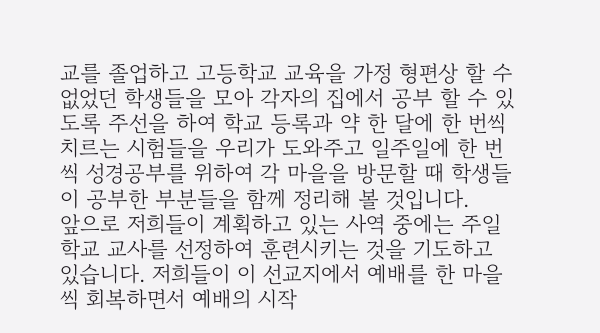교를 졸업하고 고등학교 교육을 가정 형편상 할 수 없었던 학생들을 모아 각자의 집에서 공부 할 수 있도록 주선을 하여 학교 등록과 약 한 달에 한 번씩 치르는 시험들을 우리가 도와주고 일주일에 한 번씩 성경공부를 위하여 각 마을을 방문할 때 학생들이 공부한 부분들을 함께 정리해 볼 것입니다.
앞으로 저희들이 계획하고 있는 사역 중에는 주일학교 교사를 선정하여 훈련시키는 것을 기도하고 있습니다. 저희들이 이 선교지에서 예배를 한 마을씩 회복하면서 예배의 시작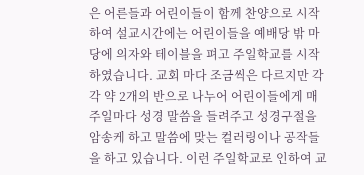은 어른들과 어린이들이 함께 찬양으로 시작 하여 설교시간에는 어린이들을 예배당 밖 마당에 의자와 테이블을 펴고 주일학교를 시작 하였습니다. 교회 마다 조금씩은 다르지만 각각 약 2개의 반으로 나누어 어린이들에게 매 주일마다 성경 말씀을 들려주고 성경구절을 암송케 하고 말씀에 맞는 컬러링이나 공작들을 하고 있습니다. 이런 주일학교로 인하여 교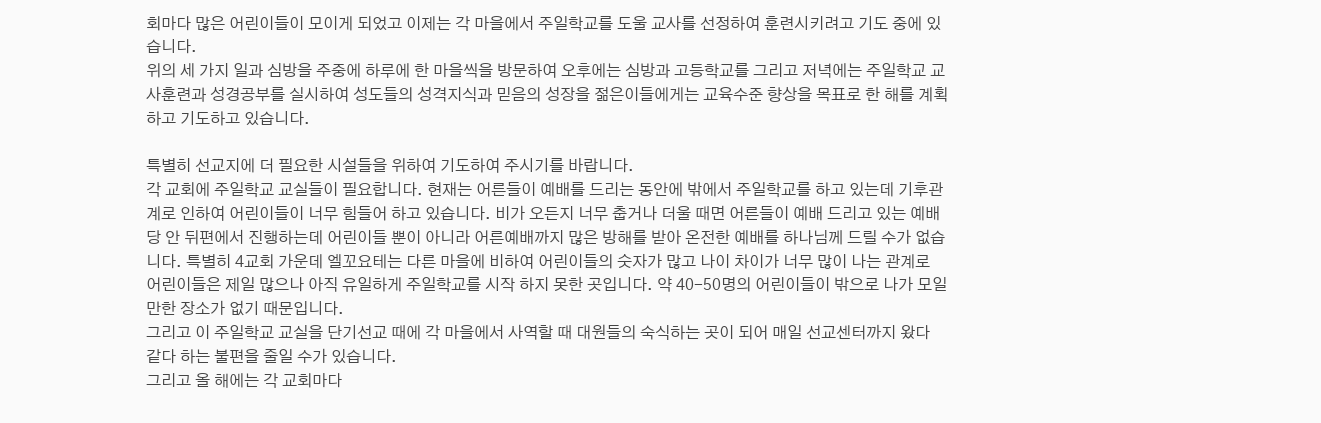회마다 많은 어린이들이 모이게 되었고 이제는 각 마을에서 주일학교를 도울 교사를 선정하여 훈련시키려고 기도 중에 있습니다.
위의 세 가지 일과 심방을 주중에 하루에 한 마을씩을 방문하여 오후에는 심방과 고등학교를 그리고 저녁에는 주일학교 교사훈련과 성경공부를 실시하여 성도들의 성격지식과 믿음의 성장을 젊은이들에게는 교육수준 향상을 목표로 한 해를 계획하고 기도하고 있습니다.

특별히 선교지에 더 필요한 시설들을 위하여 기도하여 주시기를 바랍니다.
각 교회에 주일학교 교실들이 필요합니다. 현재는 어른들이 예배를 드리는 동안에 밖에서 주일학교를 하고 있는데 기후관계로 인하여 어린이들이 너무 힘들어 하고 있습니다. 비가 오든지 너무 춥거나 더울 때면 어른들이 예배 드리고 있는 예배당 안 뒤편에서 진행하는데 어린이들 뿐이 아니라 어른예배까지 많은 방해를 받아 온전한 예배를 하나님께 드릴 수가 없습니다. 특별히 4교회 가운데 엘꼬요테는 다른 마을에 비하여 어린이들의 숫자가 많고 나이 차이가 너무 많이 나는 관계로 어린이들은 제일 많으나 아직 유일하게 주일학교를 시작 하지 못한 곳입니다. 약 40-50명의 어린이들이 밖으로 나가 모일만한 장소가 없기 때문입니다.
그리고 이 주일학교 교실을 단기선교 때에 각 마을에서 사역할 때 대원들의 숙식하는 곳이 되어 매일 선교센터까지 왔다 같다 하는 불편을 줄일 수가 있습니다.
그리고 올 해에는 각 교회마다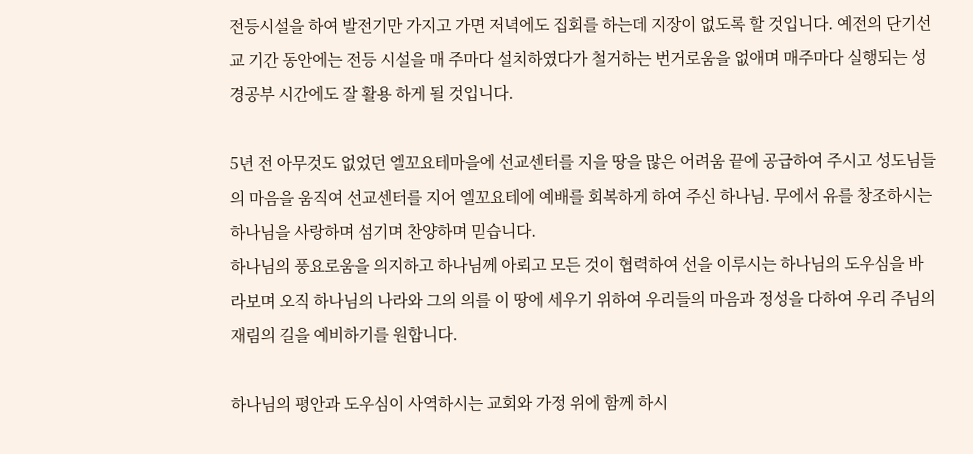전등시설을 하여 발전기만 가지고 가면 저녁에도 집회를 하는데 지장이 없도록 할 것입니다. 예전의 단기선교 기간 동안에는 전등 시설을 매 주마다 설치하였다가 철거하는 번거로움을 없애며 매주마다 실행되는 성경공부 시간에도 잘 활용 하게 될 것입니다.

5년 전 아무것도 없었던 엘꼬요테마을에 선교센터를 지을 땅을 많은 어려움 끝에 공급하여 주시고 성도님들의 마음을 움직여 선교센터를 지어 엘꼬요테에 예배를 회복하게 하여 주신 하나님. 무에서 유를 창조하시는 하나님을 사랑하며 섬기며 찬양하며 믿습니다.
하나님의 풍요로움을 의지하고 하나님께 아뢰고 모든 것이 협력하여 선을 이루시는 하나님의 도우심을 바라보며 오직 하나님의 나라와 그의 의를 이 땅에 세우기 위하여 우리들의 마음과 정성을 다하여 우리 주님의 재림의 길을 예비하기를 원합니다.

하나님의 평안과 도우심이 사역하시는 교회와 가정 위에 함께 하시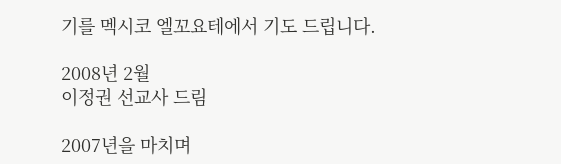기를 멕시코 엘꼬요테에서 기도 드립니다.

2008년 2월
이정권 선교사 드림

2007년을 마치며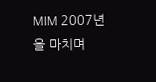MIM 2007년을 마치며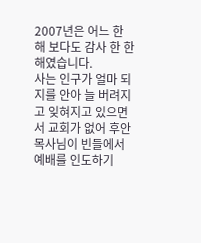2007년은 어느 한 해 보다도 감사 한 한 해였습니다.
사는 인구가 얼마 되지를 안아 늘 버려지고 잊혀지고 있으면서 교회가 없어 후안 목사님이 빈들에서 예배를 인도하기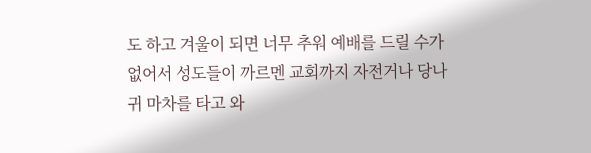도 하고 겨울이 되면 너무 추워 예배를 드릴 수가 없어서 성도들이 까르멘 교회까지 자전거나 당나귀 마차를 타고 와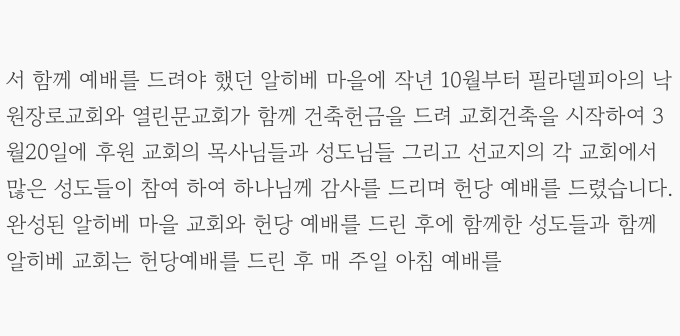서 함께 예배를 드려야 했던 알히베 마을에 작년 10월부터 필라델피아의 낙원장로교회와 열린문교회가 함께 건축헌금을 드려 교회건축을 시작하여 3월20일에 후원 교회의 목사님들과 성도님들 그리고 선교지의 각 교회에서 많은 성도들이 참여 하여 하나님께 감사를 드리며 헌당 예배를 드렸습니다.
완성된 알히베 마을 교회와 헌당 예배를 드린 후에 함께한 성도들과 함께
알히베 교회는 헌당예배를 드린 후 매 주일 아침 예배를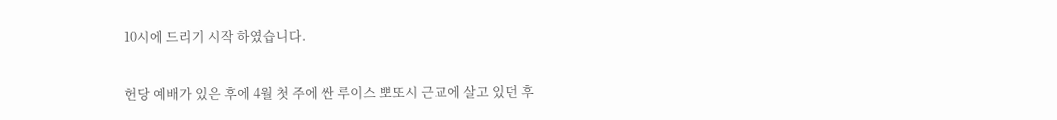10시에 드리기 시작 하였습니다.

헌당 예배가 있은 후에 4월 첫 주에 싼 루이스 뽀또시 근교에 살고 있던 후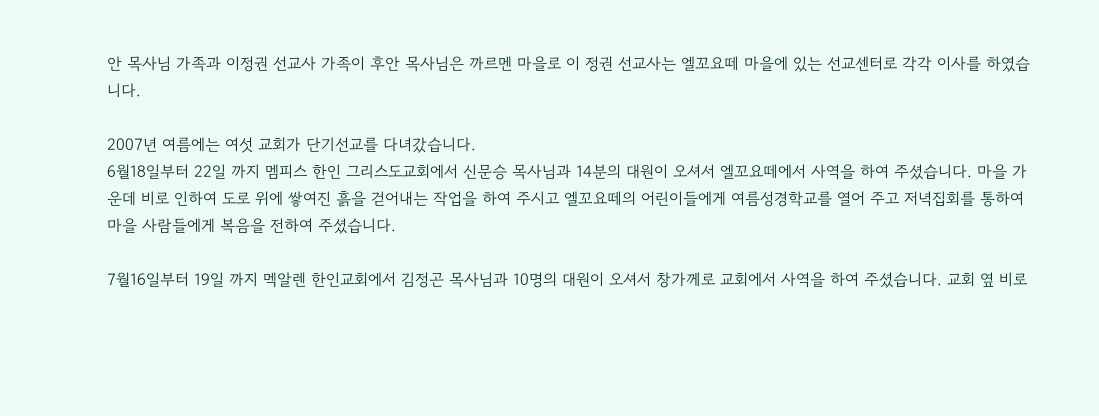안 목사님 가족과 이정권 선교사 가족이 후안 목사님은 까르멘 마을로 이 정권 선교사는 엘꼬요떼 마을에 있는 선교센터로 각각 이사를 하였습니다.

2007년 여름에는 여섯 교회가 단기선교를 다녀갔습니다.
6월18일부터 22일 까지 멤피스 한인 그리스도교회에서 신문승 목사님과 14분의 대원이 오셔서 엘꼬요떼에서 사역을 하여 주셨습니다. 마을 가운데 비로 인하여 도로 위에 쌓여진 흙을 걷어내는 작업을 하여 주시고 엘꼬요떼의 어린이들에게 여름성경학교를 열어 주고 저녁집회를 통하여 마을 사람들에게 복음을 전하여 주셨습니다.

7월16일부터 19일 까지 멕알렌 한인교회에서 김정곤 목사님과 10명의 대원이 오셔서 창가께로 교회에서 사역을 하여 주셨습니다. 교회 옆 비로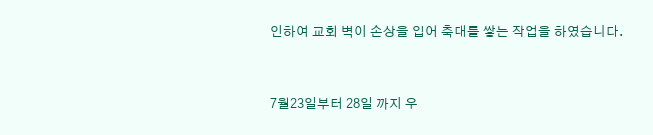인하여 교회 벽이 손상을 입어 축대를 쌓는 작업을 하였습니다.


7월23일부터 28일 까지 우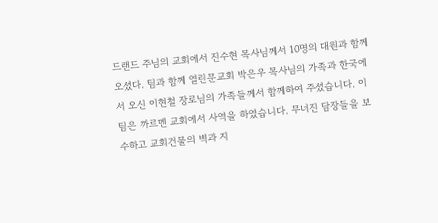드랜드 주님의 교회에서 진수현 목사님께서 10명의 대원과 함께 오셨다. 팀과 함께 열린문교회 박은우 목사님의 가족과 한국에서 오신 이현철 장로님의 가족들께서 함께하여 주셨습니다. 이 팀은 까르멘 교회에서 사역을 하였습니다. 무너진 담장들을 보수하고 교회건물의 벽과 지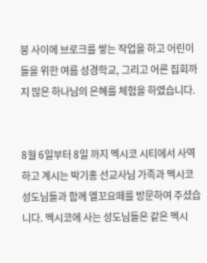붕 사이에 브로크를 쌓는 작업을 하고 어린이들을 위한 여름 성경학교, 그리고 어른 집회까지 많은 하나님의 은혜를 체험을 하였습니다.


8월 6일부터 8일 까지 멕시코 시티에서 사역하고 계시는 박기홍 선교사님 가족과 멕시코 성도님들과 함께 엘꼬요떼를 방문하여 주셨습니다. 멕시코에 사는 성도님들은 같은 멕시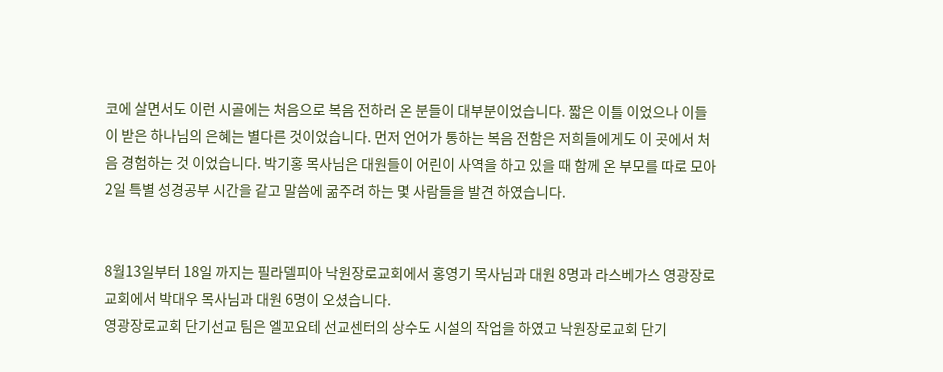코에 살면서도 이런 시골에는 처음으로 복음 전하러 온 분들이 대부분이었습니다. 짧은 이틀 이었으나 이들이 받은 하나님의 은혜는 별다른 것이었습니다. 먼저 언어가 통하는 복음 전함은 저희들에게도 이 곳에서 처음 경험하는 것 이었습니다. 박기홍 목사님은 대원들이 어린이 사역을 하고 있을 때 함께 온 부모를 따로 모아 2일 특별 성경공부 시간을 같고 말씀에 굶주려 하는 몇 사람들을 발견 하였습니다.


8월13일부터 18일 까지는 필라델피아 낙원장로교회에서 홍영기 목사님과 대원 8명과 라스베가스 영광장로교회에서 박대우 목사님과 대원 6명이 오셨습니다.
영광장로교회 단기선교 팀은 엘꼬요테 선교센터의 상수도 시설의 작업을 하였고 낙원장로교회 단기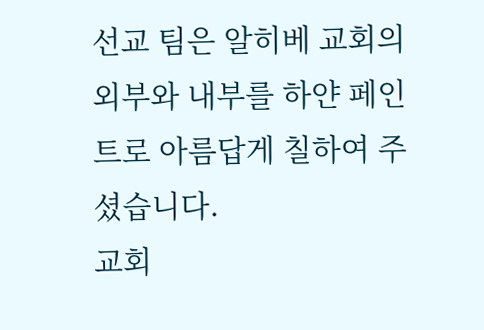선교 팀은 알히베 교회의 외부와 내부를 하얀 페인트로 아름답게 칠하여 주셨습니다.
교회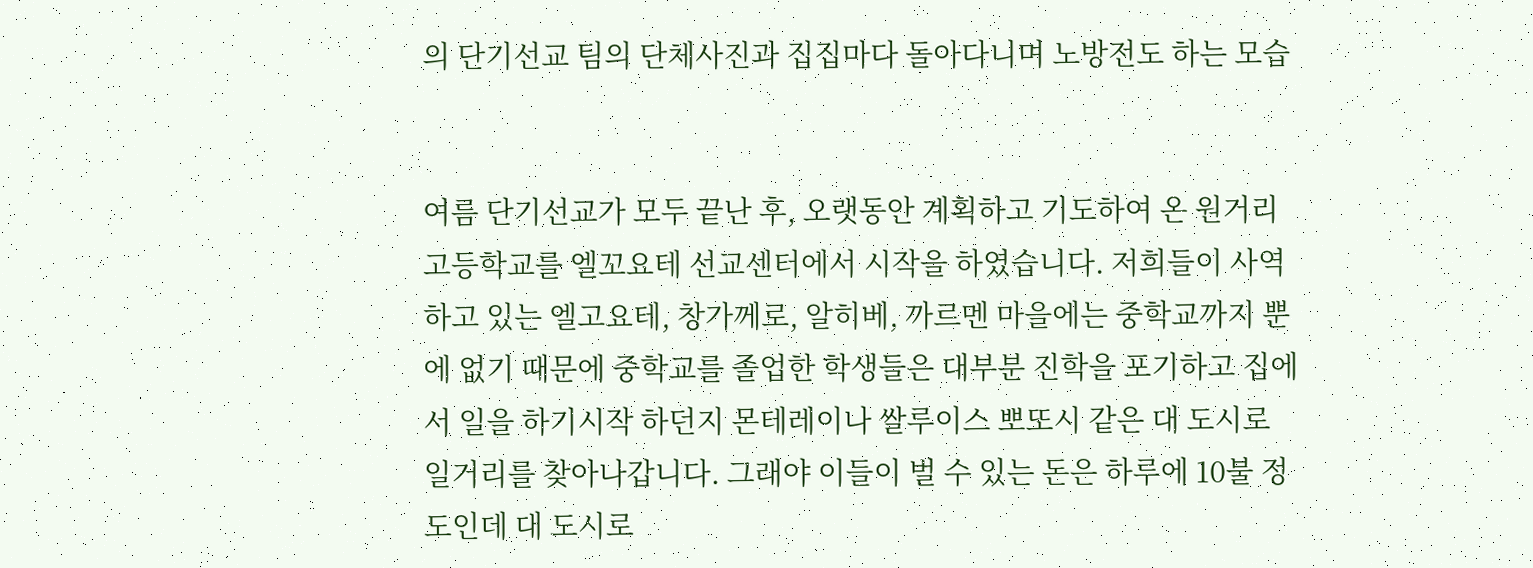의 단기선교 팀의 단체사진과 집집마다 돌아다니며 노방전도 하는 모습


여름 단기선교가 모두 끝난 후, 오랫동안 계획하고 기도하여 온 원거리 고등학교를 엘꼬요테 선교센터에서 시작을 하였습니다. 저희들이 사역하고 있는 엘고요테, 창가께로, 알히베, 까르멘 마을에는 중학교까지 뿐에 없기 때문에 중학교를 졸업한 학생들은 대부분 진학을 포기하고 집에서 일을 하기시작 하던지 몬테레이나 쌀루이스 뽀또시 같은 대 도시로 일거리를 찾아나갑니다. 그래야 이들이 벌 수 있는 돈은 하루에 10불 정도인데 대 도시로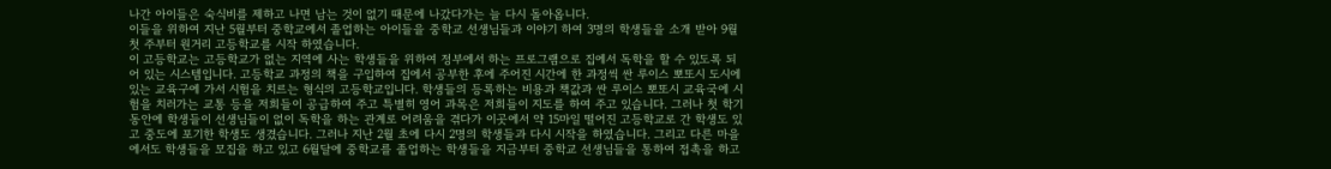나간 아이들은 숙식비를 제하고 나면 남는 것이 없기 때문에 나갔다가는 늘 다시 돌아옵니다.
이들을 위하여 지난 5월부터 중학교에서 졸업하는 아이들을 중학교 선생님들과 이야기 하여 3명의 학생들을 소개 받아 9월 첫 주부터 원거리 고등학교를 시작 하였습니다.
이 고등학교는 고등학교가 없는 지역에 사는 학생들을 위하여 정부에서 하는 프로그램으로 집에서 독학을 할 수 있도록 되어 있는 시스템입니다. 고등학교 과정의 책을 구입하여 집에서 공부한 후에 주어진 시간에 한 과정씩 싼 루이스 뽀또시 도시에 있는 교육구에 가서 시험을 치르는 형식의 고등학교입니다. 학생들의 등록하는 비용과 책값과 싼 루이스 뽀또시 교육국에 시험을 치러가는 교통 등을 저희들이 공급하여 주고 특별히 영어 과목은 저희들이 지도를 하여 주고 있습니다. 그러나 첫 학기 동안에 학생들이 선생님들이 없이 독학을 하는 관계로 어려움을 겪다가 이곳에서 약 15마일 떨어진 고등학교로 간 학생도 있고 중도에 포기한 학생도 생겼습니다. 그러나 지난 2월 초에 다시 2명의 학생들과 다시 시작을 하였습니다. 그리고 다른 마을에서도 학생들을 모집을 하고 있고 6월달에 중학교를 졸업하는 학생들을 지금부터 중학교 선생님들을 통하여 접촉을 하고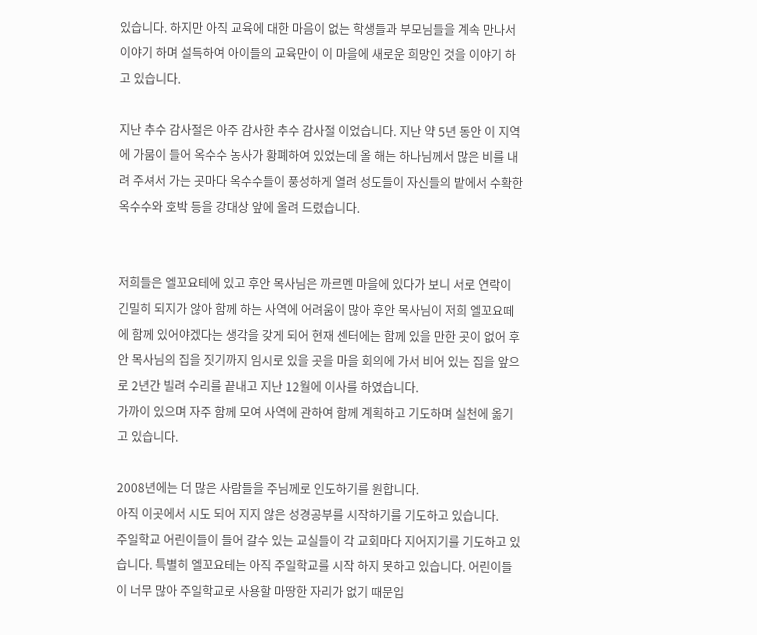있습니다. 하지만 아직 교육에 대한 마음이 없는 학생들과 부모님들을 계속 만나서 이야기 하며 설득하여 아이들의 교육만이 이 마을에 새로운 희망인 것을 이야기 하고 있습니다.

지난 추수 감사절은 아주 감사한 추수 감사절 이었습니다. 지난 약 5년 동안 이 지역에 가뭄이 들어 옥수수 농사가 황폐하여 있었는데 올 해는 하나님께서 많은 비를 내려 주셔서 가는 곳마다 옥수수들이 풍성하게 열려 성도들이 자신들의 밭에서 수확한 옥수수와 호박 등을 강대상 앞에 올려 드렸습니다.


저희들은 엘꼬요테에 있고 후안 목사님은 까르멘 마을에 있다가 보니 서로 연락이 긴밀히 되지가 않아 함께 하는 사역에 어려움이 많아 후안 목사님이 저희 엘꼬요떼에 함께 있어야겠다는 생각을 갖게 되어 현재 센터에는 함께 있을 만한 곳이 없어 후안 목사님의 집을 짓기까지 임시로 있을 곳을 마을 회의에 가서 비어 있는 집을 앞으로 2년간 빌려 수리를 끝내고 지난 12월에 이사를 하였습니다.
가까이 있으며 자주 함께 모여 사역에 관하여 함께 계획하고 기도하며 실천에 옮기고 있습니다.

2008년에는 더 많은 사람들을 주님께로 인도하기를 원합니다.
아직 이곳에서 시도 되어 지지 않은 성경공부를 시작하기를 기도하고 있습니다.
주일학교 어린이들이 들어 갈수 있는 교실들이 각 교회마다 지어지기를 기도하고 있습니다. 특별히 엘꼬요테는 아직 주일학교를 시작 하지 못하고 있습니다. 어린이들이 너무 많아 주일학교로 사용할 마땅한 자리가 없기 때문입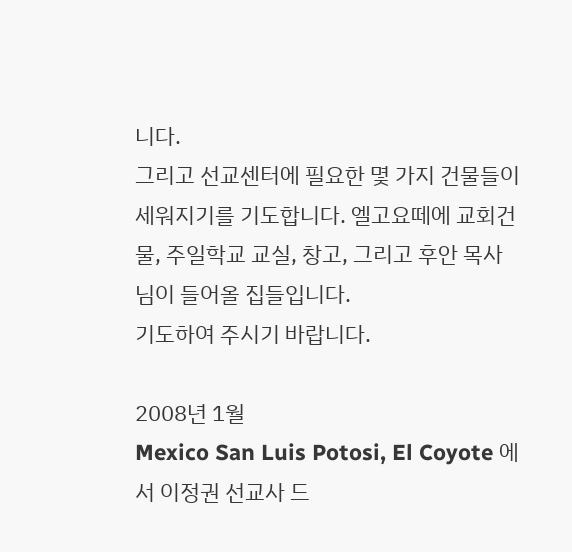니다.
그리고 선교센터에 필요한 몇 가지 건물들이 세워지기를 기도합니다. 엘고요떼에 교회건물, 주일학교 교실, 창고, 그리고 후안 목사님이 들어올 집들입니다.
기도하여 주시기 바랍니다.

2008년 1월
Mexico San Luis Potosi, El Coyote 에서 이정권 선교사 드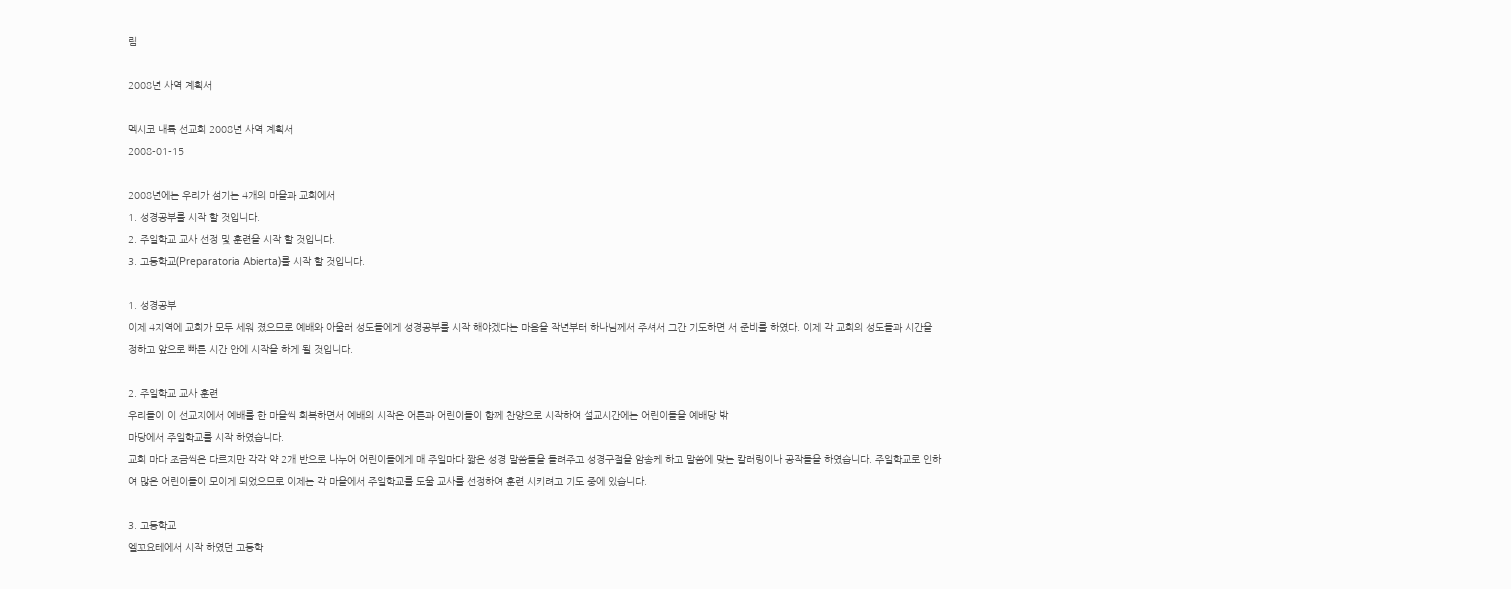림

2008년 사역 계획서

멕시코 내륙 선교회 2008년 사역 계획서
2008-01-15

2008년에는 우리가 섬기는 4개의 마을과 교회에서
1. 성경공부를 시작 할 것입니다.
2. 주일학교 교사 선정 및 훈련을 시작 할 것입니다.
3. 고등학교(Preparatoria Abierta)를 시작 할 것입니다.

1. 성경공부
이제 4지역에 교회가 모두 세워 졌으므로 예배와 아울러 성도들에게 성경공부를 시작 해야겠다는 마음을 작년부터 하나님께서 주셔서 그간 기도하면 서 준비를 하였다. 이제 각 교회의 성도들과 시간을 정하고 앞으로 빠른 시간 안에 시작을 하게 될 것입니다.

2. 주일학교 교사 훈련
우리들이 이 선교지에서 예배를 한 마을씩 회복하면서 예배의 시작은 어른과 어린이들이 함께 찬양으로 시작하여 설교시간에는 어린이들을 예배당 밖
마당에서 주일학교를 시작 하였습니다.
교회 마다 조금씩은 다르지만 각각 약 2개 반으로 나누어 어린이들에게 매 주일마다 짧은 성경 말씀들을 들려주고 성경구절을 암송케 하고 말씀에 맞는 칼러링이나 공작들을 하였습니다. 주일학교로 인하여 많은 어린이들이 모이게 되었으므로 이제는 각 마을에서 주일학교를 도울 교사를 선정하여 훈련 시키려고 기도 중에 있습니다.

3. 고등학교
엘꼬요테에서 시작 하였던 고등학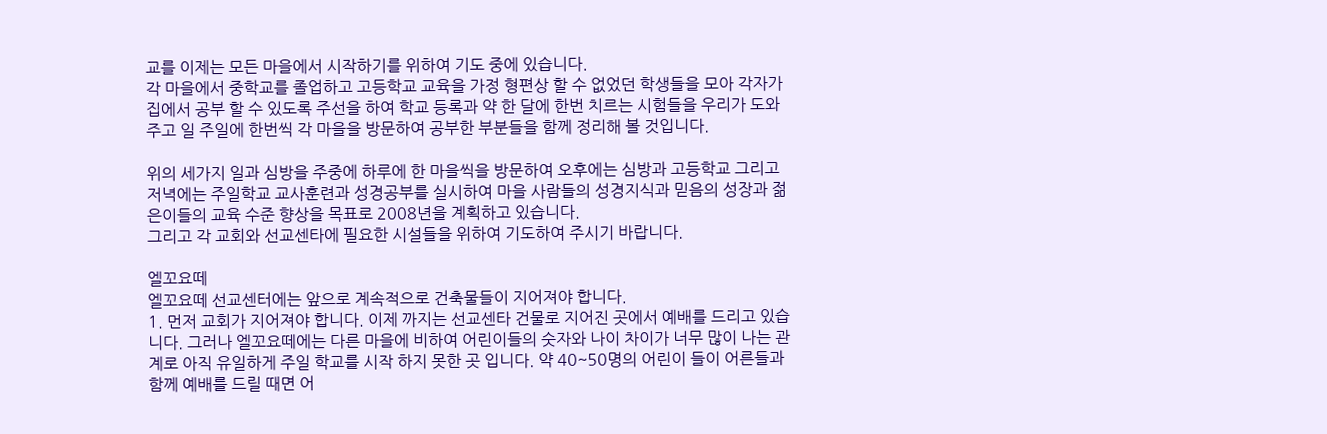교를 이제는 모든 마을에서 시작하기를 위하여 기도 중에 있습니다.
각 마을에서 중학교를 졸업하고 고등학교 교육을 가정 형편상 할 수 없었던 학생들을 모아 각자가 집에서 공부 할 수 있도록 주선을 하여 학교 등록과 약 한 달에 한번 치르는 시험들을 우리가 도와 주고 일 주일에 한번씩 각 마을을 방문하여 공부한 부분들을 함께 정리해 볼 것입니다.

위의 세가지 일과 심방을 주중에 하루에 한 마을씩을 방문하여 오후에는 심방과 고등학교 그리고 저녁에는 주일학교 교사훈련과 성경공부를 실시하여 마을 사람들의 성경지식과 믿음의 성장과 젊은이들의 교육 수준 향상을 목표로 2008년을 계획하고 있습니다.
그리고 각 교회와 선교센타에 필요한 시설들을 위하여 기도하여 주시기 바랍니다.

엘꼬요떼
엘꼬요떼 선교센터에는 앞으로 계속적으로 건축물들이 지어져야 합니다.
1. 먼저 교회가 지어져야 합니다. 이제 까지는 선교센타 건물로 지어진 곳에서 예배를 드리고 있습니다. 그러나 엘꼬요떼에는 다른 마을에 비하여 어린이들의 숫자와 나이 차이가 너무 많이 나는 관계로 아직 유일하게 주일 학교를 시작 하지 못한 곳 입니다. 약 40~50명의 어린이 들이 어른들과 함께 예배를 드릴 때면 어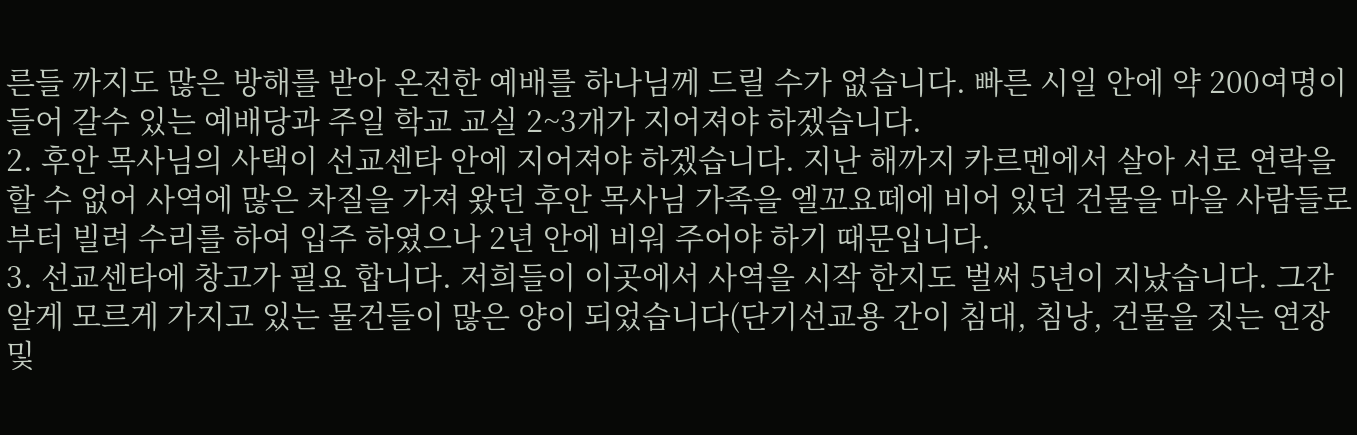른들 까지도 많은 방해를 받아 온전한 예배를 하나님께 드릴 수가 없습니다. 빠른 시일 안에 약 200여명이 들어 갈수 있는 예배당과 주일 학교 교실 2~3개가 지어져야 하겠습니다.
2. 후안 목사님의 사택이 선교센타 안에 지어져야 하겠습니다. 지난 해까지 카르멘에서 살아 서로 연락을 할 수 없어 사역에 많은 차질을 가져 왔던 후안 목사님 가족을 엘꼬요떼에 비어 있던 건물을 마을 사람들로부터 빌려 수리를 하여 입주 하였으나 2년 안에 비워 주어야 하기 때문입니다.
3. 선교센타에 창고가 필요 합니다. 저희들이 이곳에서 사역을 시작 한지도 벌써 5년이 지났습니다. 그간 알게 모르게 가지고 있는 물건들이 많은 양이 되었습니다(단기선교용 간이 침대, 침낭, 건물을 짓는 연장 및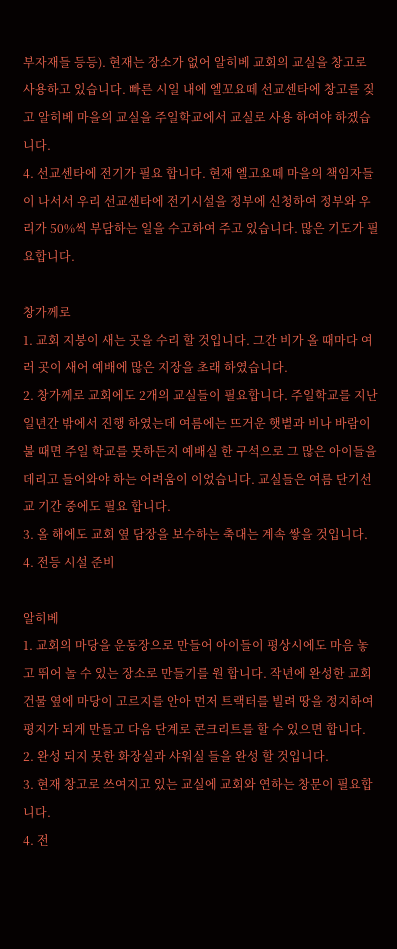부자재들 등등). 현재는 장소가 없어 알히베 교회의 교실을 창고로 사용하고 있습니다. 빠른 시일 내에 엘꼬요떼 선교센타에 창고를 짖고 알히베 마을의 교실을 주일학교에서 교실로 사용 하여야 하겠습니다.
4. 선교센타에 전기가 필요 합니다. 현재 엘고요떼 마을의 책임자들이 나서서 우리 선교센타에 전기시설을 정부에 신청하여 정부와 우리가 50%씩 부담하는 일을 수고하여 주고 있습니다. 많은 기도가 필요합니다.

창가께로
1. 교회 지붕이 새는 곳을 수리 할 것입니다. 그간 비가 올 때마다 여러 곳이 새어 예배에 많은 지장을 초래 하였습니다.
2. 창가께로 교회에도 2개의 교실들이 필요합니다. 주일학교를 지난 일년간 밖에서 진행 하였는데 여름에는 뜨거운 햇볕과 비나 바람이 불 때면 주일 학교를 못하든지 예배실 한 구석으로 그 많은 아이들을 데리고 들어와야 하는 어려움이 이었습니다. 교실들은 여름 단기선교 기간 중에도 필요 합니다.
3. 올 해에도 교회 옆 담장을 보수하는 축대는 계속 쌓을 것입니다.
4. 전등 시설 준비

알히베
1. 교회의 마당을 운동장으로 만들어 아이들이 평상시에도 마음 놓고 뛰어 놀 수 있는 장소로 만들기를 원 합니다. 작년에 완성한 교회 건물 옆에 마당이 고르지를 안아 먼저 트랙터를 빌려 땅을 정지하여 평지가 되게 만들고 다음 단계로 콘크리트를 할 수 있으면 합니다.
2. 완성 되지 못한 화장실과 샤워실 들을 완성 할 것입니다.
3. 현재 창고로 쓰여지고 있는 교실에 교회와 연하는 창문이 필요합니다.
4. 전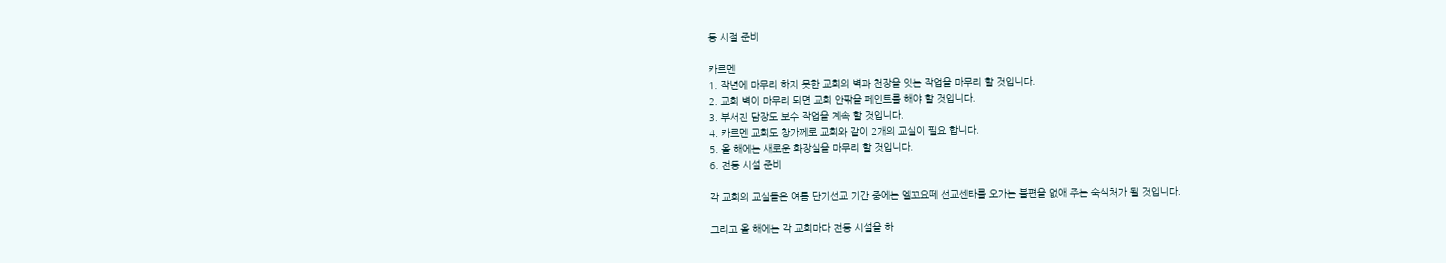등 시절 준비

카르멘
1. 작년에 마무리 하지 못한 교회의 벽과 천장을 잇는 작업을 마무리 할 것입니다.
2. 교회 벽이 마무리 되면 교회 안팎을 페인트를 해야 할 것입니다.
3. 부서진 담장도 보수 작업을 계속 할 것입니다.
4. 카르멘 교회도 창가께로 교회와 같이 2개의 교실이 필요 합니다.
5. 올 해에는 새로운 화장실을 마무리 할 것입니다.
6. 전등 시설 준비

각 교회의 교실들은 여름 단기선교 기간 중에는 엘꼬요떼 선교센타를 오가는 불편을 없애 주는 숙식처가 될 것입니다.

그리고 올 해에는 각 교회마다 전등 시설을 하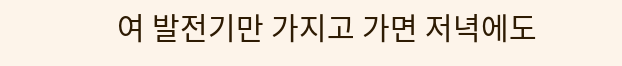여 발전기만 가지고 가면 저녁에도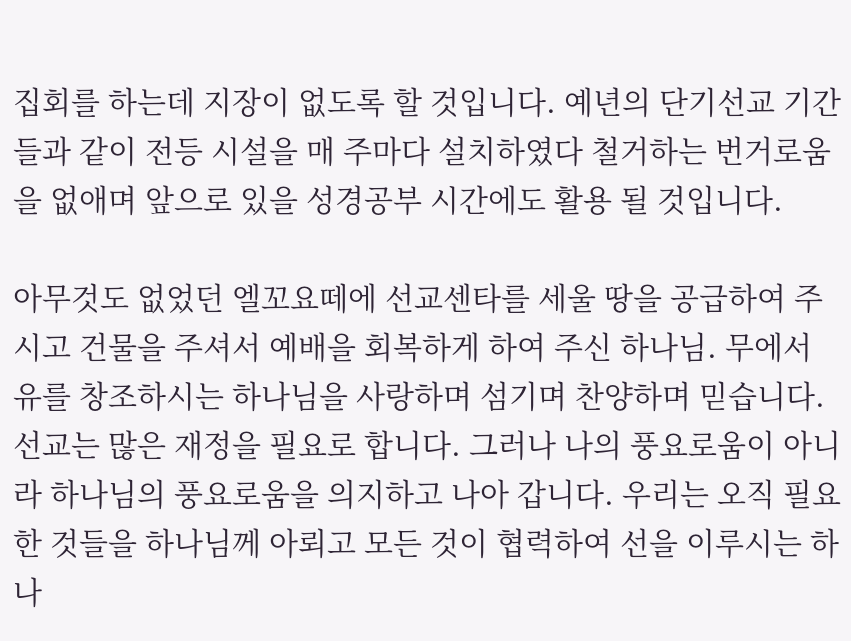집회를 하는데 지장이 없도록 할 것입니다. 예년의 단기선교 기간들과 같이 전등 시설을 매 주마다 설치하였다 철거하는 번거로움을 없애며 앞으로 있을 성경공부 시간에도 활용 될 것입니다.

아무것도 없었던 엘꼬요떼에 선교센타를 세울 땅을 공급하여 주시고 건물을 주셔서 예배을 회복하게 하여 주신 하나님. 무에서 유를 창조하시는 하나님을 사랑하며 섬기며 찬양하며 믿습니다. 선교는 많은 재정을 필요로 합니다. 그러나 나의 풍요로움이 아니라 하나님의 풍요로움을 의지하고 나아 갑니다. 우리는 오직 필요한 것들을 하나님께 아뢰고 모든 것이 협력하여 선을 이루시는 하나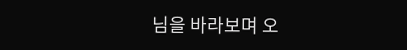님을 바라보며 오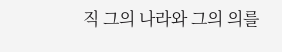직 그의 나라와 그의 의를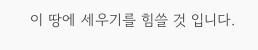이 땅에 세우기를 힘쓸 것 입니다.